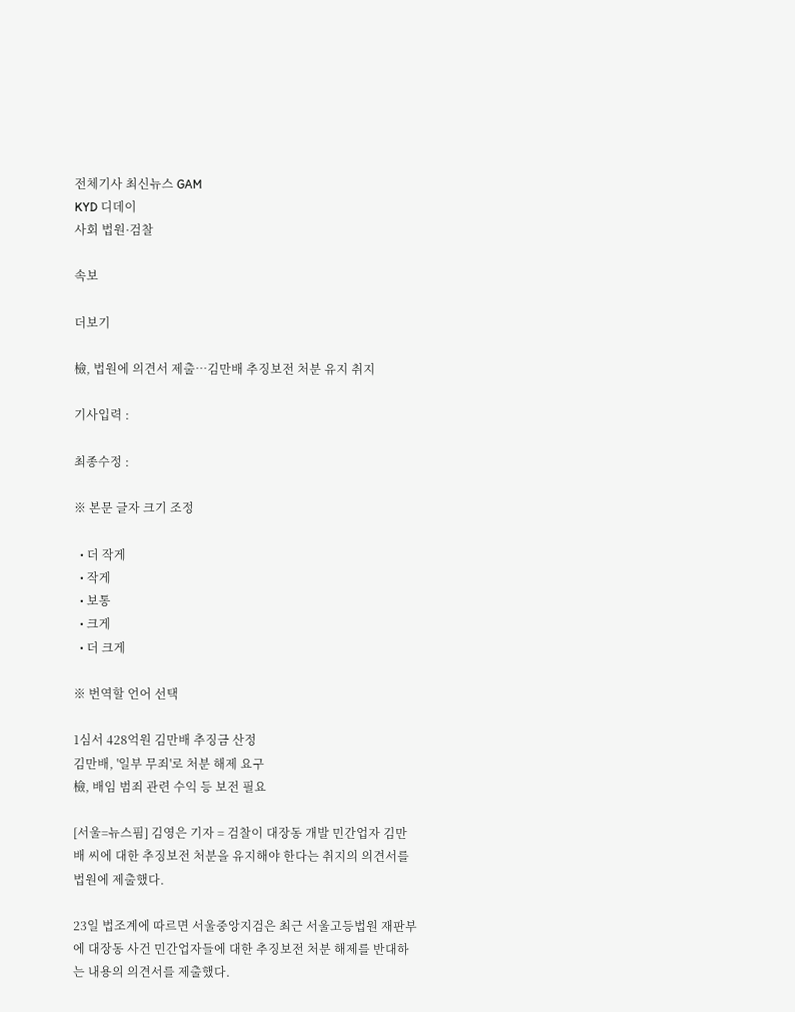전체기사 최신뉴스 GAM
KYD 디데이
사회 법원·검찰

속보

더보기

檢, 법원에 의견서 제출…김만배 추징보전 처분 유지 취지

기사입력 :

최종수정 :

※ 본문 글자 크기 조정

  • 더 작게
  • 작게
  • 보통
  • 크게
  • 더 크게

※ 번역할 언어 선택

1심서 428억원 김만배 추징금 산정
김만배, '일부 무죄'로 처분 해제 요구
檢, 배임 범죄 관련 수익 등 보전 필요

[서울=뉴스핌] 김영은 기자 = 검찰이 대장동 개발 민간업자 김만배 씨에 대한 추징보전 처분을 유지해야 한다는 취지의 의견서를 법원에 제출했다.

23일 법조계에 따르면 서울중앙지검은 최근 서울고등법원 재판부에 대장동 사건 민간업자들에 대한 추징보전 처분 해제를 반대하는 내용의 의견서를 제출했다.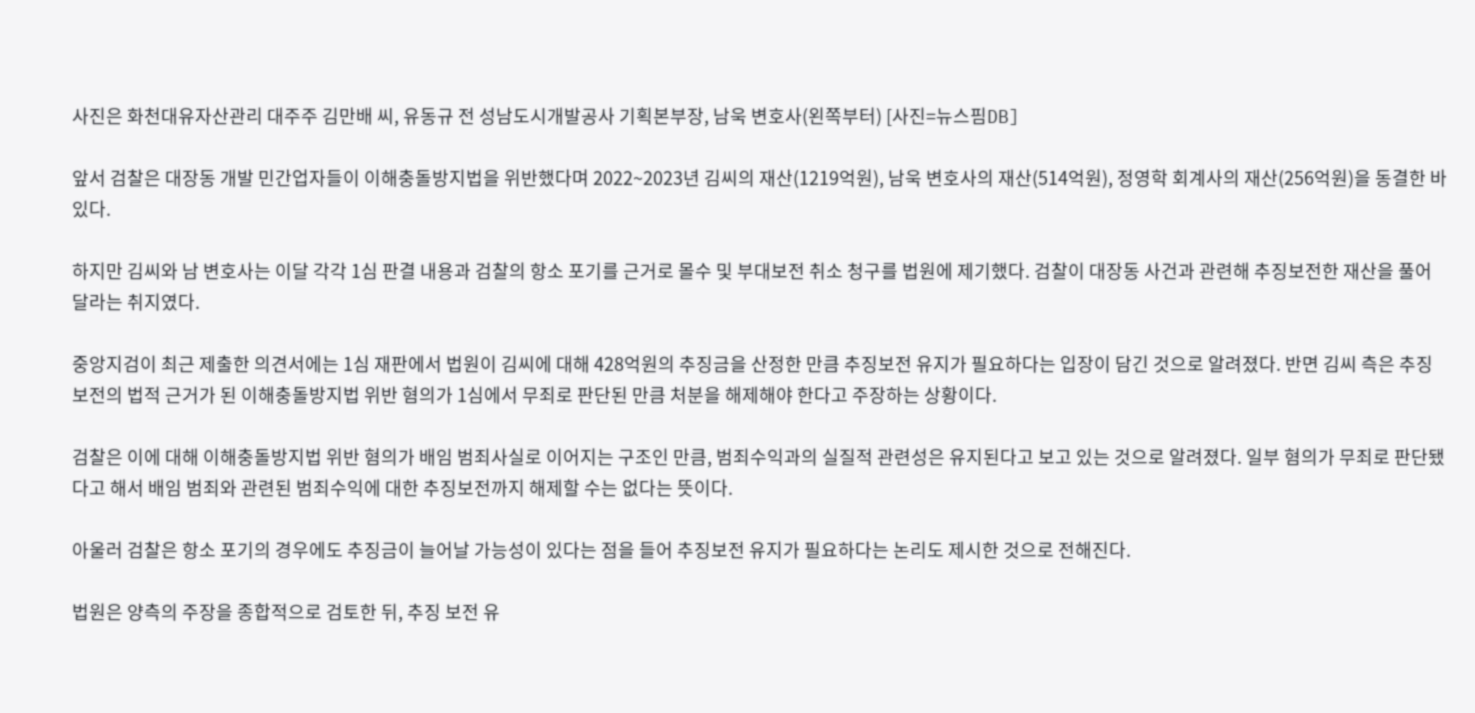사진은 화천대유자산관리 대주주 김만배 씨, 유동규 전 성남도시개발공사 기획본부장, 남욱 변호사(왼쪽부터) [사진=뉴스핌DB]

앞서 검찰은 대장동 개발 민간업자들이 이해충돌방지법을 위반했다며 2022~2023년 김씨의 재산(1219억원), 남욱 변호사의 재산(514억원), 정영학 회계사의 재산(256억원)을 동결한 바 있다.

하지만 김씨와 남 변호사는 이달 각각 1심 판결 내용과 검찰의 항소 포기를 근거로 몰수 및 부대보전 취소 청구를 법원에 제기했다. 검찰이 대장동 사건과 관련해 추징보전한 재산을 풀어달라는 취지였다.

중앙지검이 최근 제출한 의견서에는 1심 재판에서 법원이 김씨에 대해 428억원의 추징금을 산정한 만큼 추징보전 유지가 필요하다는 입장이 담긴 것으로 알려졌다. 반면 김씨 측은 추징보전의 법적 근거가 된 이해충돌방지법 위반 혐의가 1심에서 무죄로 판단된 만큼 처분을 해제해야 한다고 주장하는 상황이다.

검찰은 이에 대해 이해충돌방지법 위반 혐의가 배임 범죄사실로 이어지는 구조인 만큼, 범죄수익과의 실질적 관련성은 유지된다고 보고 있는 것으로 알려졌다. 일부 혐의가 무죄로 판단됐다고 해서 배임 범죄와 관련된 범죄수익에 대한 추징보전까지 해제할 수는 없다는 뜻이다.

아울러 검찰은 항소 포기의 경우에도 추징금이 늘어날 가능성이 있다는 점을 들어 추징보전 유지가 필요하다는 논리도 제시한 것으로 전해진다.

법원은 양측의 주장을 종합적으로 검토한 뒤, 추징 보전 유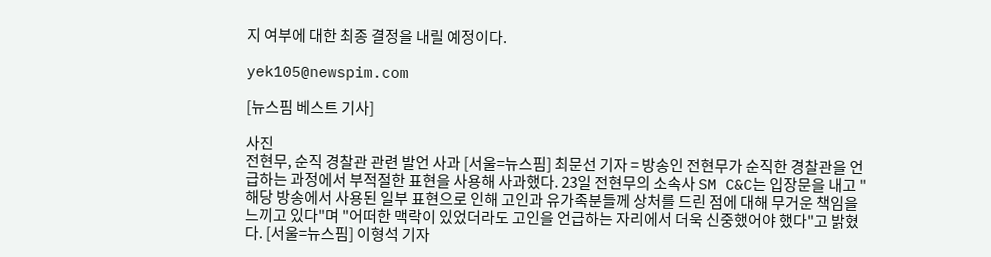지 여부에 대한 최종 결정을 내릴 예정이다.

yek105@newspim.com

[뉴스핌 베스트 기사]

사진
전현무, 순직 경찰관 관련 발언 사과 [서울=뉴스핌] 최문선 기자 = 방송인 전현무가 순직한 경찰관을 언급하는 과정에서 부적절한 표현을 사용해 사과했다. 23일 전현무의 소속사 SM C&C는 입장문을 내고 "해당 방송에서 사용된 일부 표현으로 인해 고인과 유가족분들께 상처를 드린 점에 대해 무거운 책임을 느끼고 있다"며 "어떠한 맥락이 있었더라도 고인을 언급하는 자리에서 더욱 신중했어야 했다"고 밝혔다. [서울=뉴스핌] 이형석 기자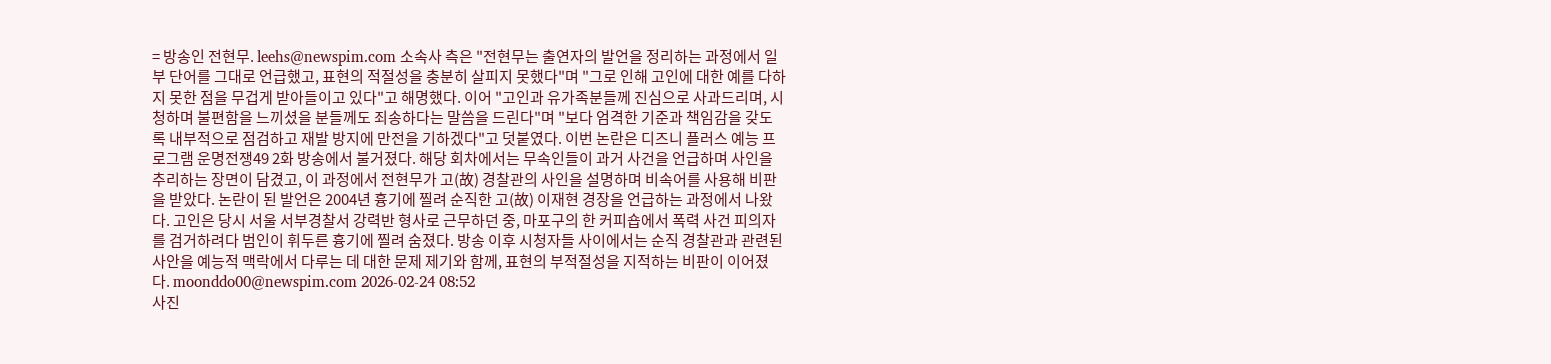= 방송인 전현무. leehs@newspim.com 소속사 측은 "전현무는 출연자의 발언을 정리하는 과정에서 일부 단어를 그대로 언급했고, 표현의 적절성을 충분히 살피지 못했다"며 "그로 인해 고인에 대한 예를 다하지 못한 점을 무겁게 받아들이고 있다"고 해명했다. 이어 "고인과 유가족분들께 진심으로 사과드리며, 시청하며 불편함을 느끼셨을 분들께도 죄송하다는 말씀을 드린다"며 "보다 엄격한 기준과 책임감을 갖도록 내부적으로 점검하고 재발 방지에 만전을 기하겠다"고 덧붙였다. 이번 논란은 디즈니 플러스 예능 프로그램 운명전쟁49 2화 방송에서 불거졌다. 해당 회차에서는 무속인들이 과거 사건을 언급하며 사인을 추리하는 장면이 담겼고, 이 과정에서 전현무가 고(故) 경찰관의 사인을 설명하며 비속어를 사용해 비판을 받았다. 논란이 된 발언은 2004년 흉기에 찔려 순직한 고(故) 이재현 경장을 언급하는 과정에서 나왔다. 고인은 당시 서울 서부경찰서 강력반 형사로 근무하던 중, 마포구의 한 커피숍에서 폭력 사건 피의자를 검거하려다 범인이 휘두른 흉기에 찔려 숨졌다. 방송 이후 시청자들 사이에서는 순직 경찰관과 관련된 사안을 예능적 맥락에서 다루는 데 대한 문제 제기와 함께, 표현의 부적절성을 지적하는 비판이 이어졌다. moonddo00@newspim.com 2026-02-24 08:52
사진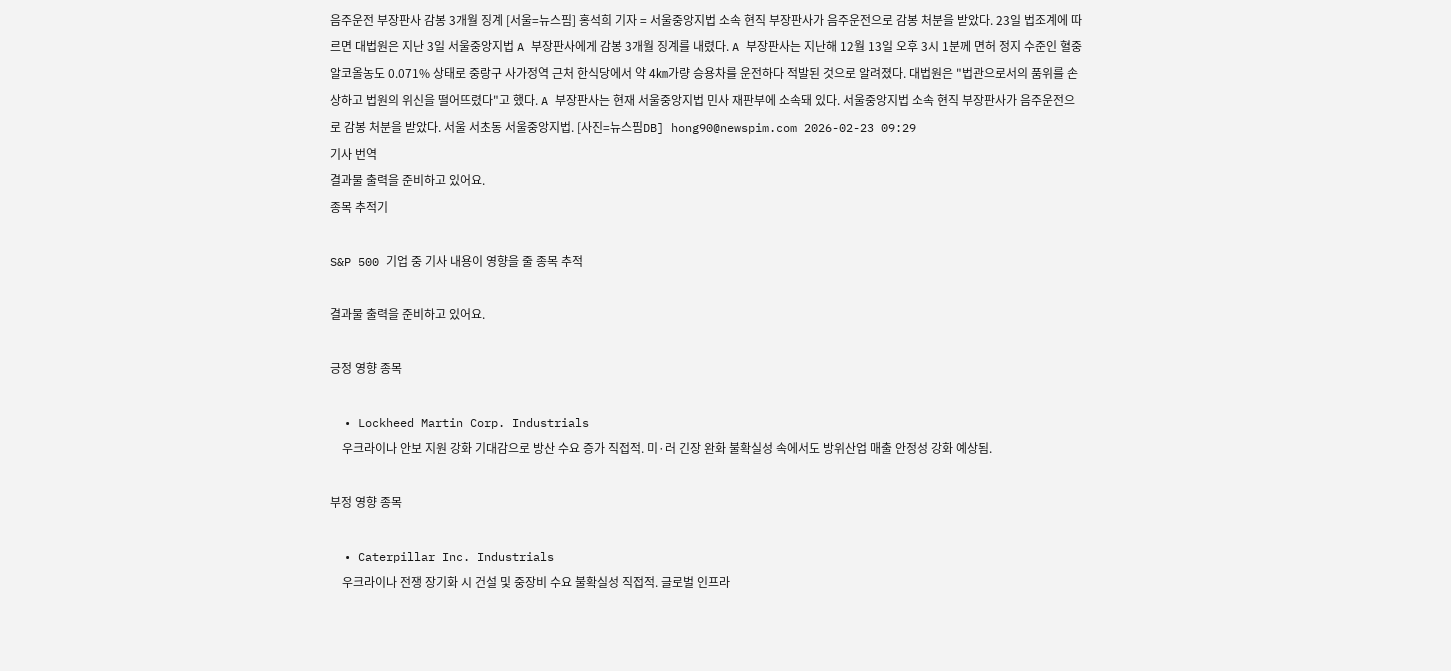음주운전 부장판사 감봉 3개월 징계 [서울=뉴스핌] 홍석희 기자 = 서울중앙지법 소속 현직 부장판사가 음주운전으로 감봉 처분을 받았다. 23일 법조계에 따르면 대법원은 지난 3일 서울중앙지법 A 부장판사에게 감봉 3개월 징계를 내렸다. A 부장판사는 지난해 12월 13일 오후 3시 1분께 면허 정지 수준인 혈중알코올농도 0.071% 상태로 중랑구 사가정역 근처 한식당에서 약 4㎞가량 승용차를 운전하다 적발된 것으로 알려졌다. 대법원은 "법관으로서의 품위를 손상하고 법원의 위신을 떨어뜨렸다"고 했다. A 부장판사는 현재 서울중앙지법 민사 재판부에 소속돼 있다. 서울중앙지법 소속 현직 부장판사가 음주운전으로 감봉 처분을 받았다. 서울 서초동 서울중앙지법. [사진=뉴스핌DB] hong90@newspim.com 2026-02-23 09:29
기사 번역
결과물 출력을 준비하고 있어요.
종목 추적기

S&P 500 기업 중 기사 내용이 영향을 줄 종목 추적

결과물 출력을 준비하고 있어요.

긍정 영향 종목

  • Lockheed Martin Corp. Industrials
    우크라이나 안보 지원 강화 기대감으로 방산 수요 증가 직접적. 미·러 긴장 완화 불확실성 속에서도 방위산업 매출 안정성 강화 예상됨.

부정 영향 종목

  • Caterpillar Inc. Industrials
    우크라이나 전쟁 장기화 시 건설 및 중장비 수요 불확실성 직접적. 글로벌 인프라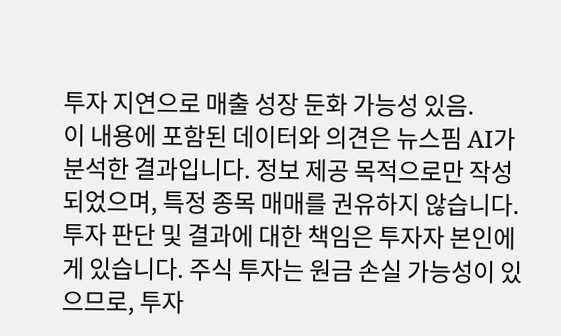투자 지연으로 매출 성장 둔화 가능성 있음.
이 내용에 포함된 데이터와 의견은 뉴스핌 AI가 분석한 결과입니다. 정보 제공 목적으로만 작성되었으며, 특정 종목 매매를 권유하지 않습니다. 투자 판단 및 결과에 대한 책임은 투자자 본인에게 있습니다. 주식 투자는 원금 손실 가능성이 있으므로, 투자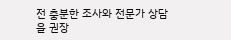전 충분한 조사와 전문가 상담을 권장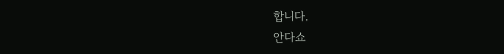합니다.
안다쇼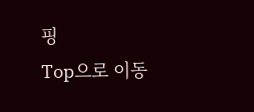핑
Top으로 이동